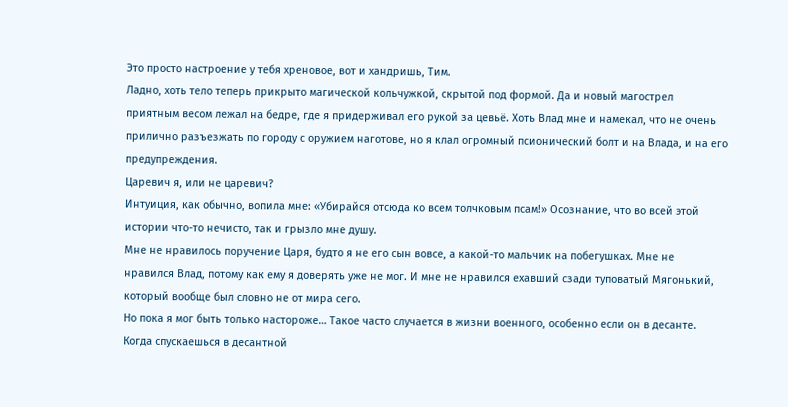Это просто настроение у тебя хреновое, вот и хандришь, Тим.
Ладно, хоть тело теперь прикрыто магической кольчужкой, скрытой под формой. Да и новый магострел приятным весом лежал на бедре, где я придерживал его рукой за цевьё. Хоть Влад мне и намекал, что не очень прилично разъезжать по городу с оружием наготове, но я клал огромный псионический болт и на Влада, и на его предупреждения.
Царевич я, или не царевич?
Интуиция, как обычно, вопила мне: «Убирайся отсюда ко всем толчковым псам!» Осознание, что во всей этой истории что-то нечисто, так и грызло мне душу.
Мне не нравилось поручение Царя, будто я не его сын вовсе, а какой-то мальчик на побегушках. Мне не нравился Влад, потому как ему я доверять уже не мог. И мне не нравился ехавший сзади туповатый Мягонький, который вообще был словно не от мира сего.
Но пока я мог быть только настороже… Такое часто случается в жизни военного, особенно если он в десанте. Когда спускаешься в десантной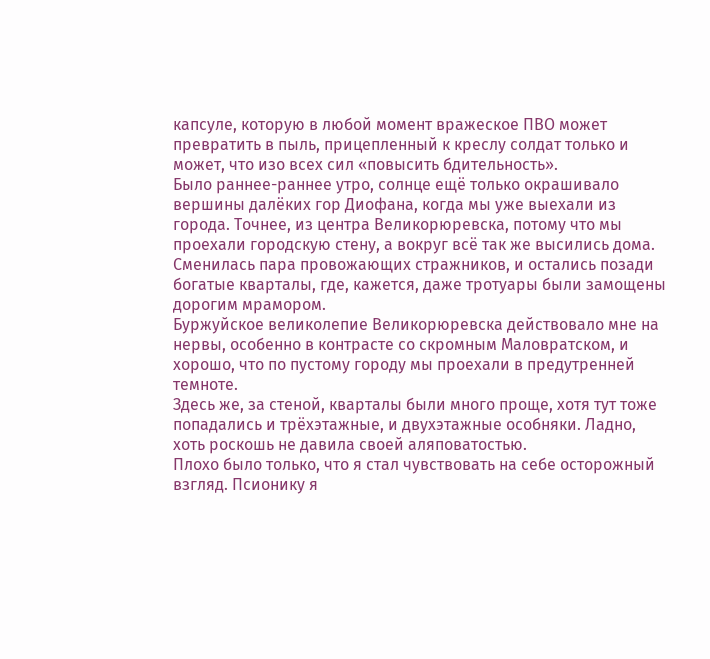капсуле, которую в любой момент вражеское ПВО может превратить в пыль, прицепленный к креслу солдат только и может, что изо всех сил «повысить бдительность».
Было раннее-раннее утро, солнце ещё только окрашивало вершины далёких гор Диофана, когда мы уже выехали из города. Точнее, из центра Великорюревска, потому что мы проехали городскую стену, а вокруг всё так же высились дома.
Сменилась пара провожающих стражников, и остались позади богатые кварталы, где, кажется, даже тротуары были замощены дорогим мрамором.
Буржуйское великолепие Великорюревска действовало мне на нервы, особенно в контрасте со скромным Маловратском, и хорошо, что по пустому городу мы проехали в предутренней темноте.
Здесь же, за стеной, кварталы были много проще, хотя тут тоже попадались и трёхэтажные, и двухэтажные особняки. Ладно, хоть роскошь не давила своей аляповатостью.
Плохо было только, что я стал чувствовать на себе осторожный взгляд. Псионику я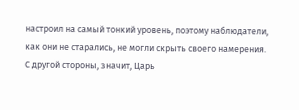настроил на самый тонкий уровень, поэтому наблюдатели, как они не старались, не могли скрыть своего намерения.
С другой стороны, значит, Царь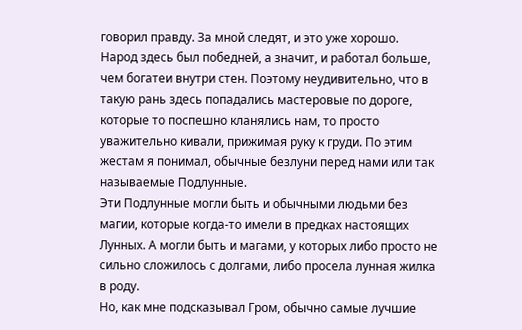говорил правду. За мной следят, и это уже хорошо.
Народ здесь был победней, а значит, и работал больше, чем богатеи внутри стен. Поэтому неудивительно, что в такую рань здесь попадались мастеровые по дороге, которые то поспешно кланялись нам, то просто уважительно кивали, прижимая руку к груди. По этим жестам я понимал, обычные безлуни перед нами или так называемые Подлунные.
Эти Подлунные могли быть и обычными людьми без магии, которые когда-то имели в предках настоящих Лунных. А могли быть и магами, у которых либо просто не сильно сложилось с долгами, либо просела лунная жилка в роду.
Но, как мне подсказывал Гром, обычно самые лучшие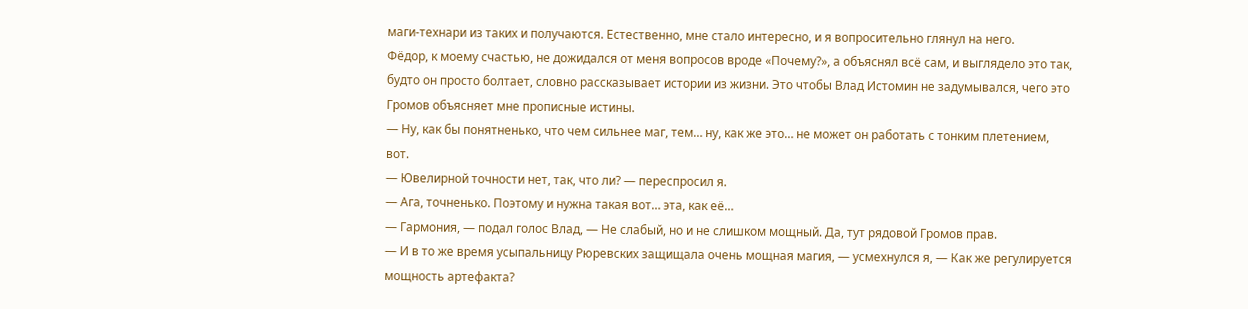маги-технари из таких и получаются. Естественно, мне стало интересно, и я вопросительно глянул на него.
Фёдор, к моему счастью, не дожидался от меня вопросов вроде «Почему?», а объяснял всё сам, и выглядело это так, будто он просто болтает, словно рассказывает истории из жизни. Это чтобы Влад Истомин не задумывался, чего это Громов объясняет мне прописные истины.
— Ну, как бы понятненько, что чем сильнее маг, тем… ну, как же это… не может он работать с тонким плетением, вот.
— Ювелирной точности нет, так, что ли? — переспросил я.
— Ага, точненько. Поэтому и нужна такая вот… эта, как её…
— Гармония, — подал голос Влад, — Не слабый, но и не слишком мощный. Да, тут рядовой Громов прав.
— И в то же время усыпальницу Рюревских защищала очень мощная магия, — усмехнулся я, — Как же регулируется мощность артефакта?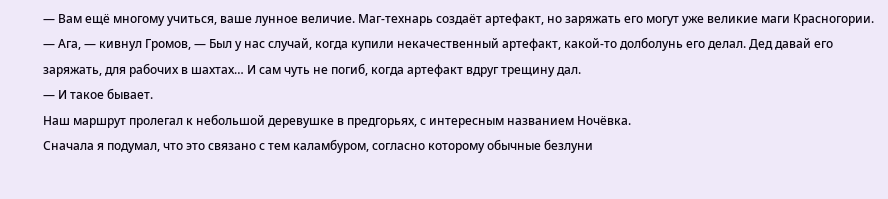— Вам ещё многому учиться, ваше лунное величие. Маг-технарь создаёт артефакт, но заряжать его могут уже великие маги Красногории.
— Ага, — кивнул Громов, — Был у нас случай, когда купили некачественный артефакт, какой-то долболунь его делал. Дед давай его заряжать, для рабочих в шахтах… И сам чуть не погиб, когда артефакт вдруг трещину дал.
— И такое бывает.
Наш маршрут пролегал к небольшой деревушке в предгорьях, с интересным названием Ночёвка.
Сначала я подумал, что это связано с тем каламбуром, согласно которому обычные безлуни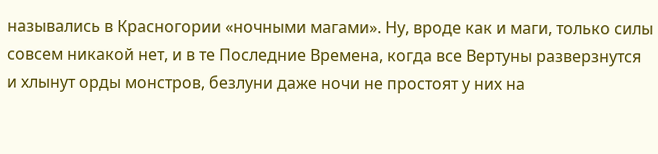назывались в Красногории «ночными магами». Ну, вроде как и маги, только силы совсем никакой нет, и в те Последние Времена, когда все Вертуны разверзнутся и хлынут орды монстров, безлуни даже ночи не простоят у них на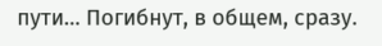пути… Погибнут, в общем, сразу.